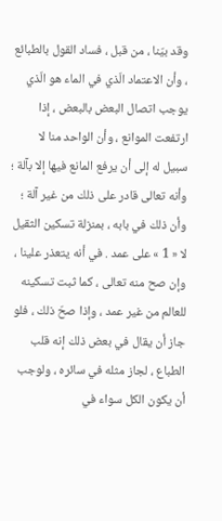وقد بيّنا ، من قبل ، فساد القول بالطبائع ، وأن الاعتماد الّذي في الماء هو الّذي يوجب اتصال البعض بالبعض ، إذا ارتفعت الموانع ، وأن الواحد منا لا سبيل له إلى أن يرفع المانع فيها إلا بآلة ؛ وأنه تعالى قادر على ذلك من غير آلة ؛ وأن ذلك في بابه ، بمنزلة تسكين الثقيل لا « 1 » على عمد . في أنه يتعذر علينا ، وإن صح منه تعالى ، كما ثبت تسكينه للعالم من غير عمد ، وإذا صحّ ذلك ، فلو جاز أن يقال في بعض ذلك إنه قلب الطباع ، لجاز مثله في سائره ، ولوجب أن يكون الكل سواء في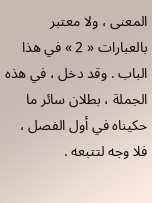المعنى ، ولا معتبر بالعبارات « 2 » في هذا الباب . وقد دخل ، في هذه الجملة ، بطلان سائر ما حكيناه في أول الفصل ، فلا وجه لتتبعه .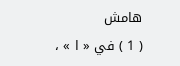هامش
( 1 ) في « ا » ،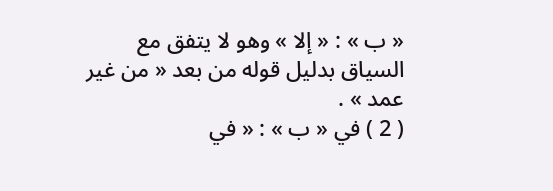« ب » : « إلا » وهو لا يتفق مع السياق بدليل قوله من بعد « من غير عمد » .
( 2 ) في « ب » : « في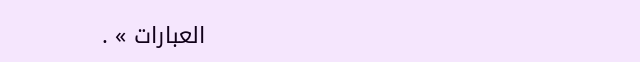العبارات » .